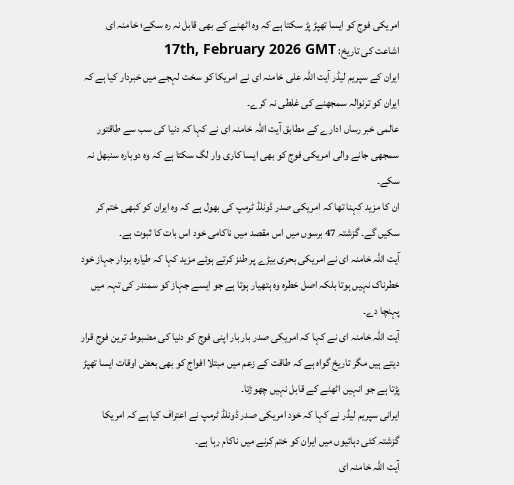امریکی فوج کو ایسا تھپڑ پڑ سکتا ہے کہ وہ اٹھنے کے بھی قابل نہ رہ سکے؛ خامنہ ای
اشاعت کی تاریخ: 17th, February 2026 GMT
ایران کے سپریم لیڈر آیت اللہ علی خامنہ ای نے امریکا کو سخت لہجے میں خبردار کیا ہے کہ ایران کو ترنوالہ سمجھنے کی غلطی نہ کرے۔
عالمی خبر رساں ادارے کے مطابق آیت اللہ خامنہ ای نے کہا کہ دنیا کی سب سے طاقتور سمجھی جانے والی امریکی فوج کو بھی ایسا کاری وار لگ سکتا ہے کہ وہ دوبارہ سنبھل نہ سکے۔
ان کا مزید کہنا تھا کہ امریکی صدر ڈونلڈ ٹرمپ کی بھول ہے کہ وہ ایران کو کبھی ختم کر سکیں گے۔ گزشتہ 47 برسوں میں اس مقصد میں ناکامی خود اس بات کا ثبوت ہے۔
آیت اللہ خامنہ ای نے امریکی بحری بیڑے پر طنز کرتے ہوئے مزید کہا کہ طیارہ بردار جہاز خود خطرناک نہیں ہوتا بلکہ اصل خطرہ وہ ہتھیار ہوتا ہے جو ایسے جہاز کو سمندر کی تہہ میں پہنچا دے۔
آیت اللہ خامنہ ای نے کہا کہ امریکی صدر بار بار اپنی فوج کو دنیا کی مضبوط ترین فوج قرار دیتے ہیں مگر تاریخ گواہ ہے کہ طاقت کے زعم میں مبتلا افواج کو بھی بعض اوقات ایسا تھپڑ پڑتا ہے جو انہیں اٹھنے کے قابل نہیں چھوڑتا۔
ایرانی سپریم لیڈر نے کہا کہ خود امریکی صدر ڈونلڈ ٹرمپ نے اعتراف کیا ہے کہ امریکا گزشتہ کئی دہائیوں میں ایران کو ختم کرنے میں ناکام رہا ہے۔
آیت اللہ خامنہ ای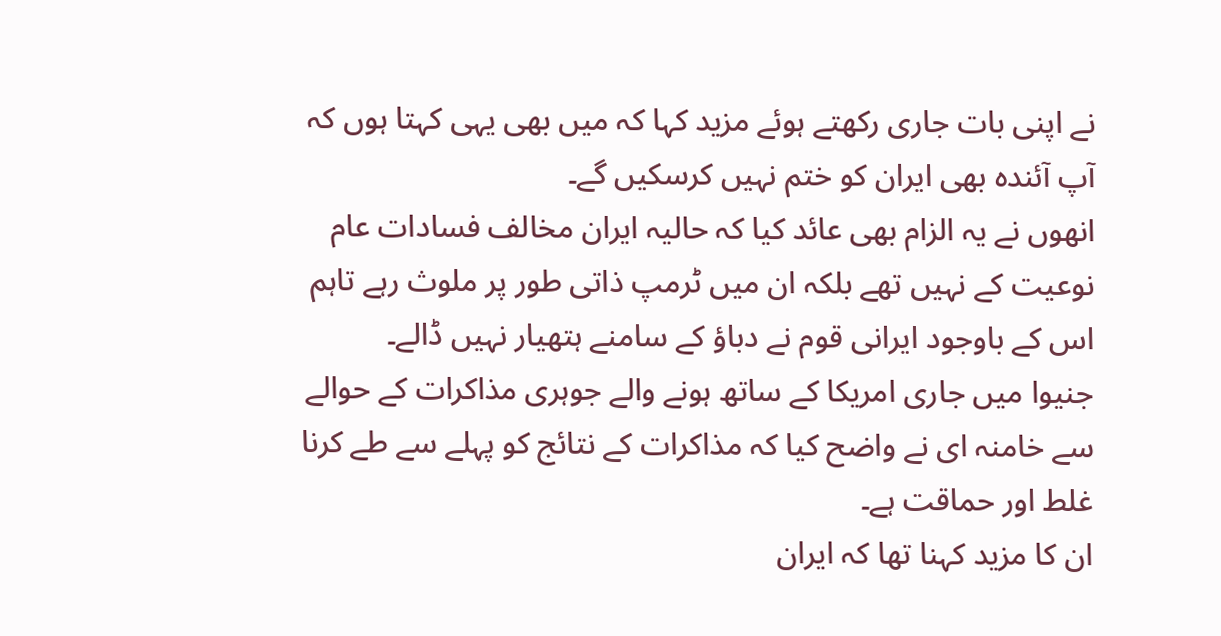نے اپنی بات جاری رکھتے ہوئے مزید کہا کہ میں بھی یہی کہتا ہوں کہ آپ آئندہ بھی ایران کو ختم نہیں کرسکیں گے۔
انھوں نے یہ الزام بھی عائد کیا کہ حالیہ ایران مخالف فسادات عام نوعیت کے نہیں تھے بلکہ ان میں ٹرمپ ذاتی طور پر ملوث رہے تاہم اس کے باوجود ایرانی قوم نے دباؤ کے سامنے ہتھیار نہیں ڈالے۔
جنیوا میں جاری امریکا کے ساتھ ہونے والے جوہری مذاکرات کے حوالے سے خامنہ ای نے واضح کیا کہ مذاکرات کے نتائج کو پہلے سے طے کرنا غلط اور حماقت ہے۔
ان کا مزید کہنا تھا کہ ایران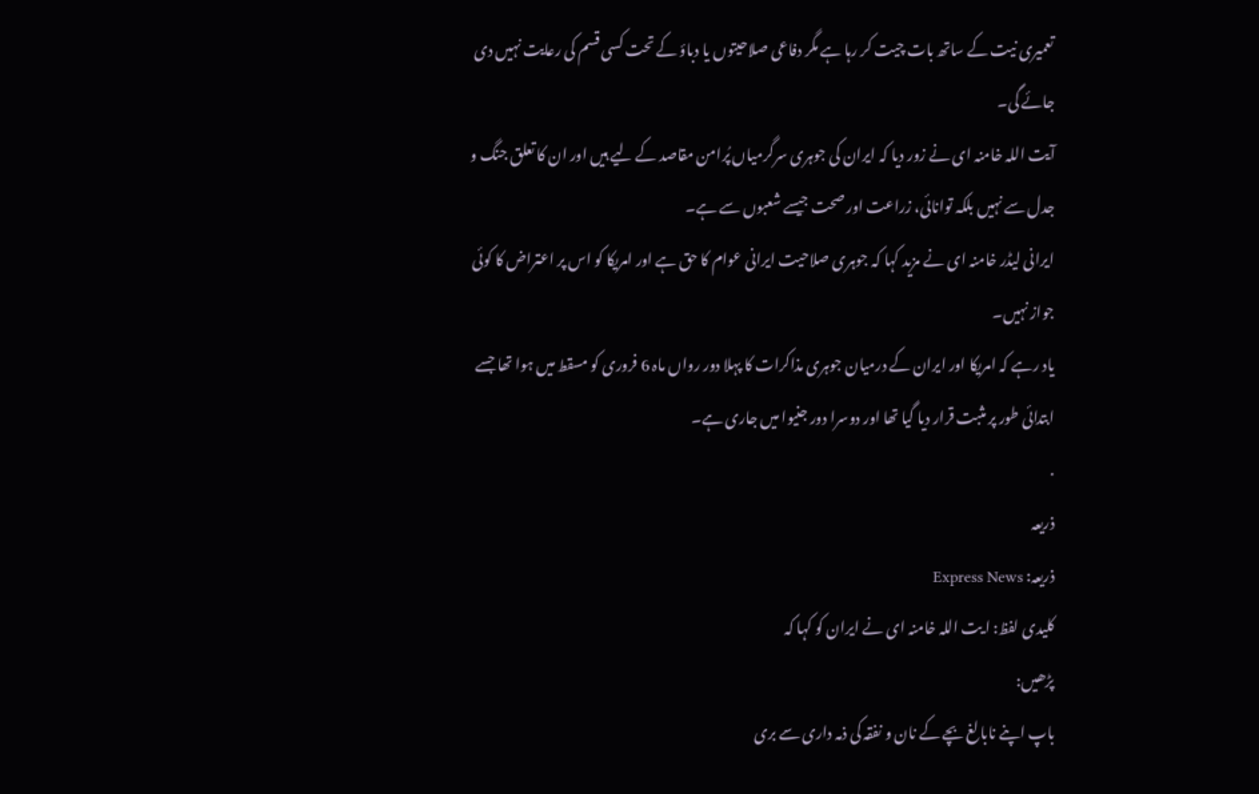تعمیری نیت کے ساتھ بات چیت کر رہا ہے مگر دفاعی صلاحیتوں یا دباؤ کے تحت کسی قسم کی رعایت نہیں دی جائے گی۔
آیت اللہ خامنہ ای نے زور دیا کہ ایران کی جوہری سرگرمیاں پُرامن مقاصد کے لیے ہیں اور ان کا تعلق جنگ و جدل سے نہیں بلکہ توانائی، زراعت اور صحت جیسے شعبوں سے ہے۔
ایرانی لیڈر خامنہ ای نے مزید کہا کہ جوہری صلاحیت ایرانی عوام کا حق ہے اور امریکا کو اس پر اعتراض کا کوئی جواز نہیں۔
یاد رہے کہ امریکا اور ایران کے درمیان جوہری مذاکرات کا پہلا دور رواں ماہ 6 فروری کو مسقط میں ہوا تھا جسے ابتدائی طور پر مثبت قرار دیا گیا تھا اور دوسرا دور جنیوا میں جاری ہے۔
.
ذریعہ
ذریعہ: Express News
کلیدی لفظ: ا یت اللہ خامنہ ای نے ایران کو کہا کہ
پڑھیں:
باپ اپنے نابالغ بچے کے نان و نفقہ کی ذمہ داری سے بری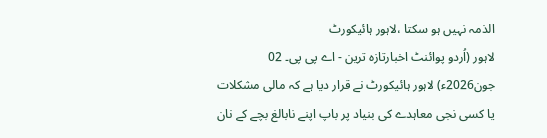الذمہ نہیں ہو سکتا ،لاہور ہائیکورٹ
لاہور (اُردو پوائنٹ اخبارتازہ ترین - اے پی پی۔ 02 جون2026ء) لاہور ہائیکورٹ نے قرار دیا ہے کہ مالی مشکلات یا کسی نجی معاہدے کی بنیاد پر باپ اپنے نابالغ بچے کے نان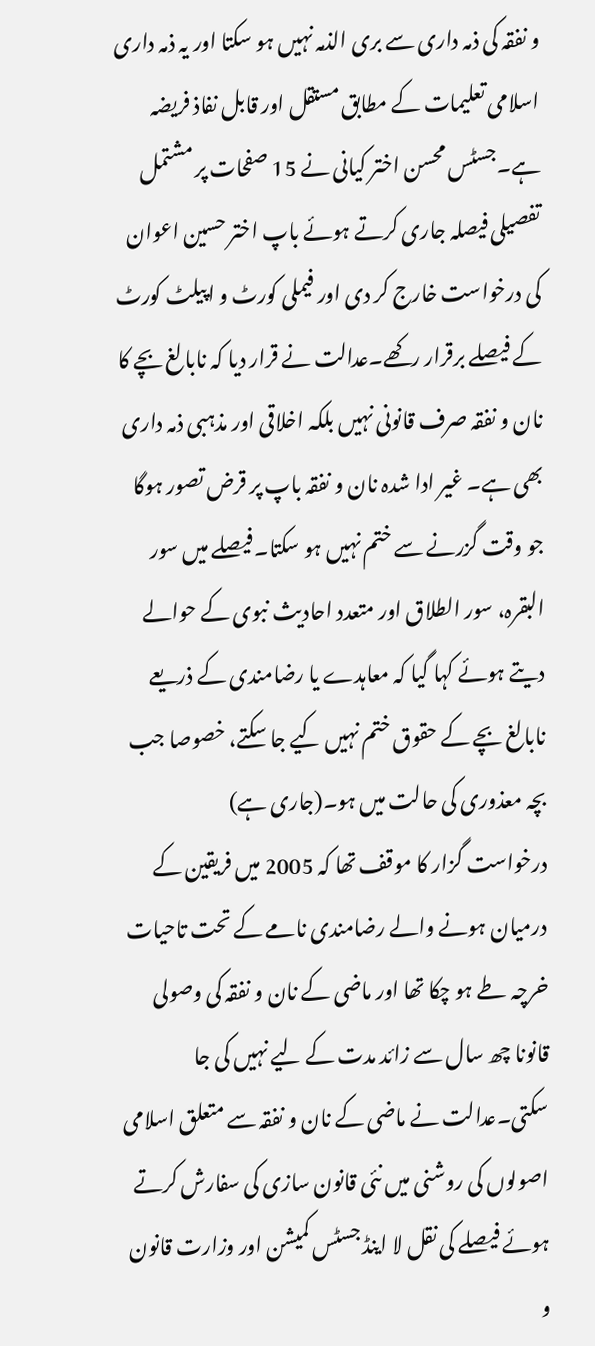و نفقہ کی ذمہ داری سے بری الذمہ نہیں ہو سکتا اور یہ ذمہ داری اسلامی تعلیمات کے مطابق مستقل اور قابل نفاذ فریضہ ہے۔جسٹس محسن اختر کیانی نے 15 صفحات پر مشتمل تفصیلی فیصلہ جاری کرتے ہوئے باپ اختر حسین اعوان کی درخواست خارج کر دی اور فیملی کورٹ و اپیلٹ کورٹ کے فیصلے برقرار رکھے۔عدالت نے قرار دیا کہ نابالغ بچے کا نان و نفقہ صرف قانونی نہیں بلکہ اخلاقی اور مذہبی ذمہ داری بھی ہے۔ غیر ادا شدہ نان و نفقہ باپ پر قرض تصور ہوگا جو وقت گزرنے سے ختم نہیں ہو سکتا۔فیصلے میں سور البقرہ، سور الطلاق اور متعدد احادیث نبوی کے حوالے دیتے ہوئے کہا گیا کہ معاہدے یا رضامندی کے ذریعے نابالغ بچے کے حقوق ختم نہیں کیے جا سکتے، خصوصا جب بچہ معذوری کی حالت میں ہو۔(جاری ہے)
درخواست گزار کا موقف تھا کہ 2005 میں فریقین کے درمیان ہونے والے رضامندی نامے کے تحت تاحیات خرچہ طے ہو چکا تھا اور ماضی کے نان و نفقہ کی وصولی قانونا چھ سال سے زائد مدت کے لیے نہیں کی جا سکتی۔عدالت نے ماضی کے نان و نفقہ سے متعلق اسلامی اصولوں کی روشنی میں نئی قانون سازی کی سفارش کرتے ہوئے فیصلے کی نقل لا اینڈ جسٹس کمیشن اور وزارت قانون و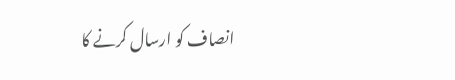انصاف کو ارسال کرنے کا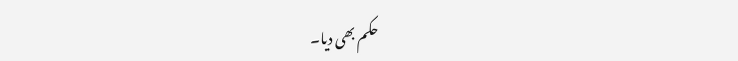حکم بھی دیا۔